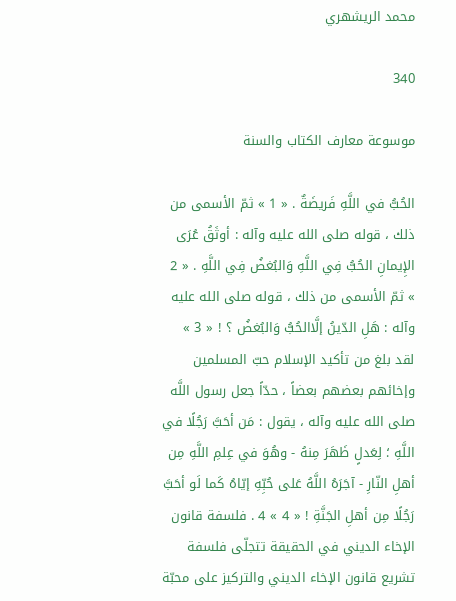محمد الريشهري

340

موسوعة معارف الكتاب والسنة

الحُبُّ في اللَّهِ فَريضَةٌ . « 1 » ثمّ الأسمى من ذلك ، قوله صلى الله عليه وآله : أوثَقُ عُرَى الإِيمانِ الحُبُّ فِي اللَّهِ وَالبُغضُ فِي اللَّهِ . « 2 » ثمّ الأسمى من ذلك ، قوله صلى الله عليه وآله : هَلِ الدّينُ إلَّاالحُبُّ وَالبُغضُ ؟ ! « 3 » لقد بلغ من تأكيد الإسلام حبّ المسلمين وإخائهم بعضهم بعضاً ، حدّاً جعل رسول اللَّه صلى الله عليه وآله ، يقول : مَن أحَبَّ رَجُلًا في اللَّهِ ؛ لِعَدلٍ ظَهَرَ مِنهُ - وهُوَ في عِلمِ اللَّهِ مِن أهلِ النّارِ - آجَرَهُ اللَّهُ عَلى حُبِّهِ إيّاهُ كَما لَو أحَبَّ رَجُلًا مِن أهلِ الجَنَّةِ ! « 4 » 4 . فلسفة قانون الإخاء الديني في الحقيقة تتجلّى فلسفة تشريع قانون الإخاء الديني والتركيز على محبّة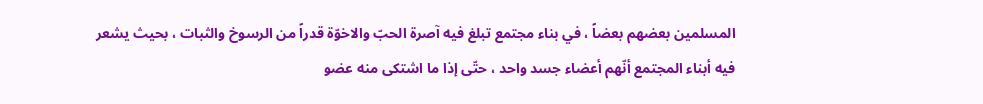المسلمين بعضهم بعضاً ، في بناء مجتمع تبلغ فيه آصرة الحبّ والاخوّة قدراً من الرسوخ والثبات ، بحيث يشعر فيه أبناء المجتمع أنّهم أعضاء جسد واحد ، حتّى إذا ما اشتكى منه عضو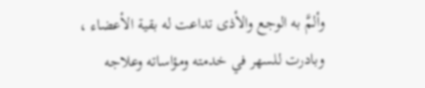وألمَّ به الوجع والأذى تداعت له بقية الأعضاء ، وبادرت للسهر في خدمته ومؤاساته وعلاجه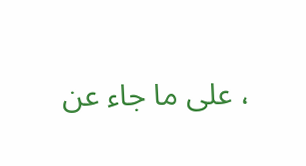، على ما جاء عن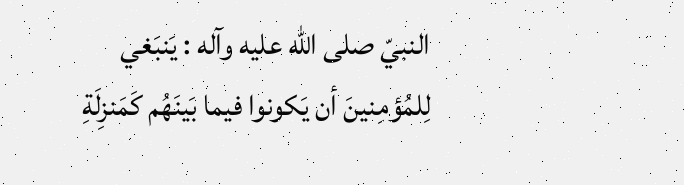النبيّ صلى الله عليه وآله : يَنبَغي لِلمُؤمِنينَ أن يَكونوا فيما بَينَهُم كَمَنزِلَةِ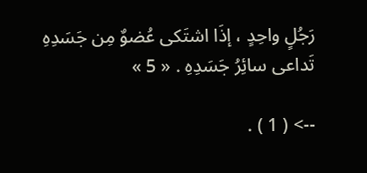رَجُلٍ واحِدٍ ، إذَا اشتَكى عُضوٌ مِن جَسَدِهِ تَداعى سائِرُ جَسَدِهِ . « 5 »

--> ( 1 ) .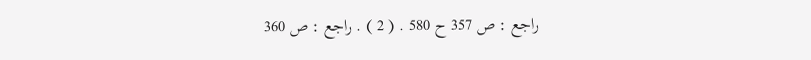راجع : ص 357 ح 580 . ( 2 ) . راجع : ص 360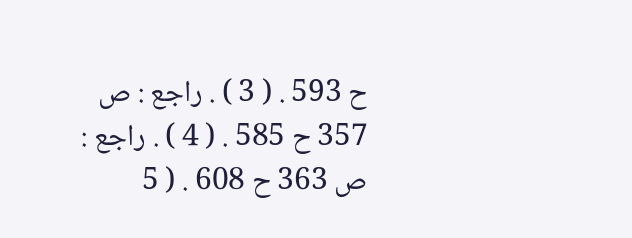ح 593 . ( 3 ) . راجع : ص 357 ح 585 . ( 4 ) . راجع : ص 363 ح 608 . ( 5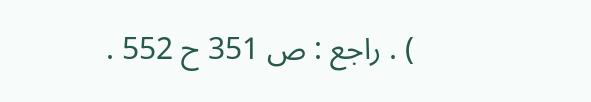) . راجع : ص 351 ح 552 .